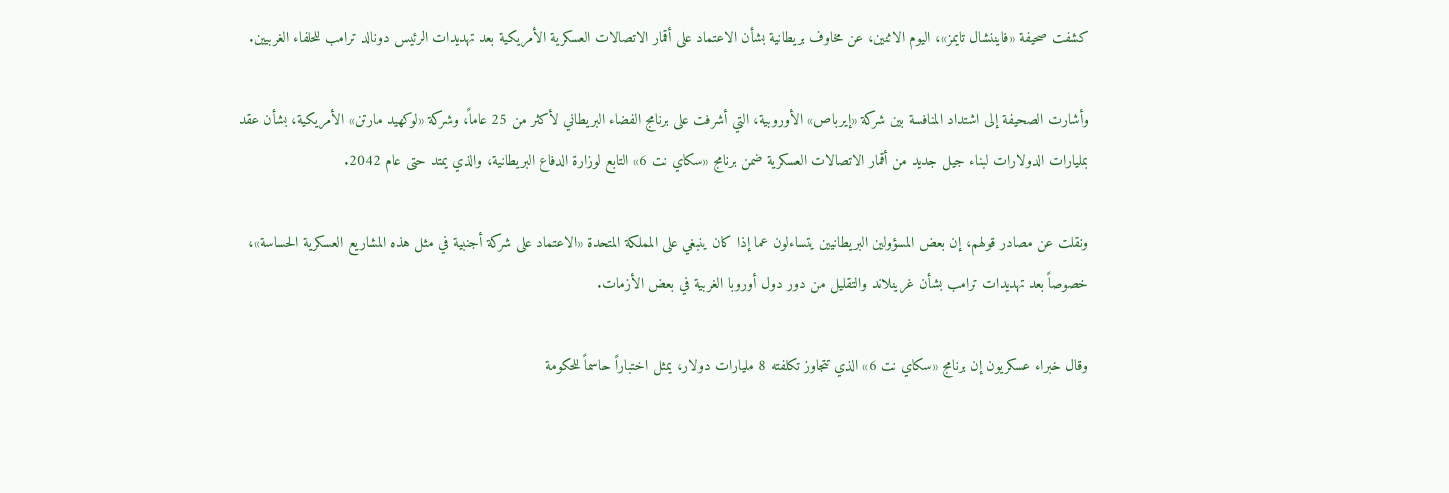كشفت صحيفة «فايننشال تايمز»، اليوم الاثنين، عن مخاوف بريطانية بشأن الاعتماد على أقمار الاتصالات العسكرية الأمريكية بعد تهديدات الرئيس دونالد ترامب للحلفاء الغربيين.

وأشارت الصحيفة إلى اشتداد المنافسة بين شركة «إيرباص» الأوروبية، التي أشرفت على برنامج الفضاء البريطاني لأكثر من 25 عاماً، وشركة «لوكهيد مارتن» الأمريكية، بشأن عقد بمليارات الدولارات لبناء جيل جديد من أقمار الاتصالات العسكرية ضمن برنامج «سكاي نت 6» التابع لوزارة الدفاع البريطانية، والذي يمتد حتى عام 2042.

ونقلت عن مصادر قولهم، إن بعض المسؤولين البريطانيين يتساءلون عما إذا كان ينبغي على المملكة المتحدة «الاعتماد على شركة أجنبية في مثل هذه المشاريع العسكرية الحساسة»، خصوصاً بعد تهديدات ترامب بشأن غرينلاند والتقليل من دور دول أوروبا الغربية في بعض الأزمات.

وقال خبراء عسكريون إن برنامج «سكاي نت 6» الذي تتجاوز تكلفته 8 مليارات دولار، يمثل اختباراً حاسماً للحكومة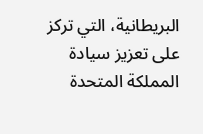البريطانية، التي تركز على تعزيز سيادة المملكة المتحدة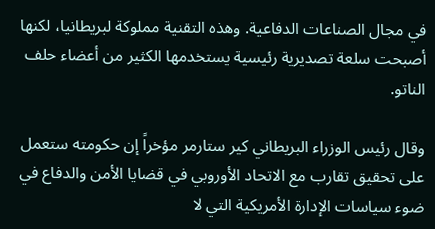في مجال الصناعات الدفاعية. وهذه التقنية مملوكة لبريطانيا، لكنها أصبحت سلعة تصديرية رئيسية يستخدمها الكثير من أعضاء حلف الناتو.

وقال رئيس الوزراء البريطاني كير ستارمر مؤخراً إن حكومته ستعمل على تحقيق تقارب مع الاتحاد الأوروبي في قضايا الأمن والدفاع في ضوء سياسات الإدارة الأمريكية التي لا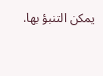يمكن التنبؤ بها.